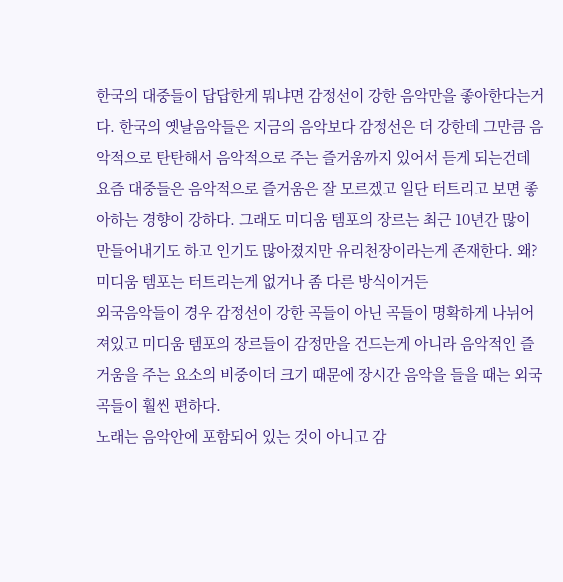한국의 대중들이 답답한게 뭐냐면 감정선이 강한 음악만을 좋아한다는거다. 한국의 옛날음악들은 지금의 음악보다 감정선은 더 강한데 그만큼 음악적으로 탄탄해서 음악적으로 주는 즐거움까지 있어서 듣게 되는건데
요즘 대중들은 음악적으로 즐거움은 잘 모르겠고 일단 터트리고 보면 좋아하는 경향이 강하다. 그래도 미디움 템포의 장르는 최근 10년간 많이 만들어내기도 하고 인기도 많아졌지만 유리천장이라는게 존재한다. 왜? 미디움 템포는 터트리는게 없거나 좀 다른 방식이거든
외국음악들이 경우 감정선이 강한 곡들이 아닌 곡들이 명확하게 나뉘어져있고 미디움 템포의 장르들이 감정만을 건드는게 아니라 음악적인 즐거움을 주는 요소의 비중이더 크기 때문에 장시간 음악을 들을 때는 외국 곡들이 훨씬 편하다.
노래는 음악안에 포함되어 있는 것이 아니고 감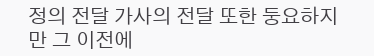정의 전달 가사의 전달 또한 둥요하지만 그 이전에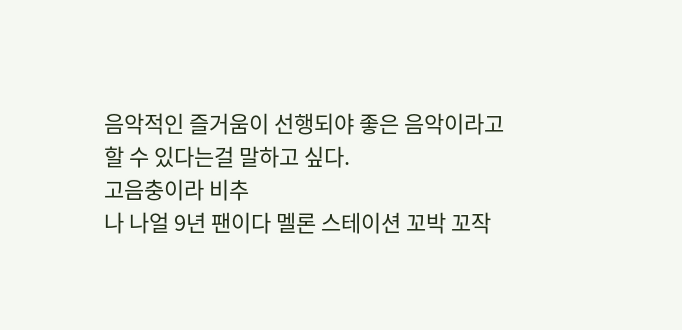음악적인 즐거움이 선행되야 좋은 음악이라고 할 수 있다는걸 말하고 싶다.
고음충이라 비추
나 나얼 9년 팬이다 멜론 스테이션 꼬박 꼬작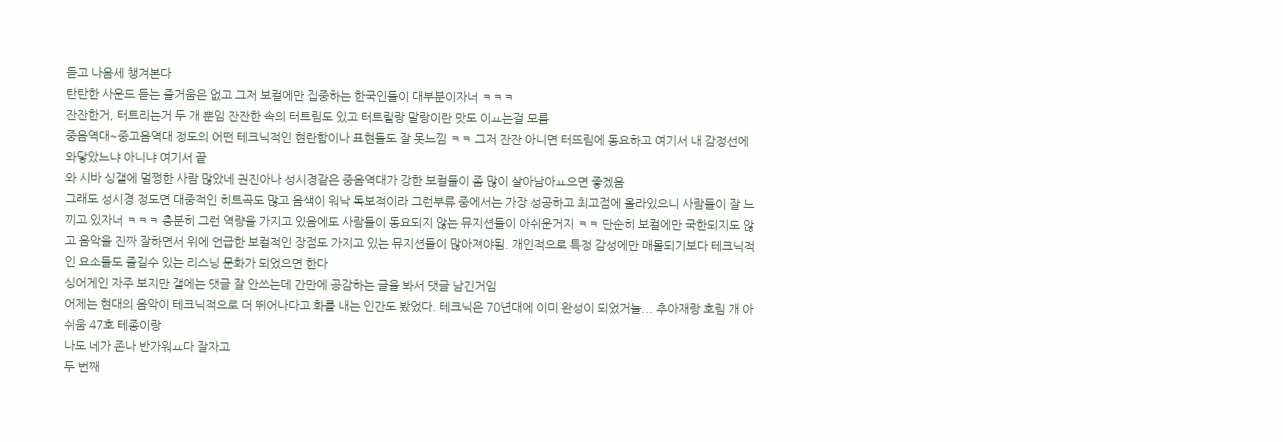듣고 나음세 챙겨본다
탄탄한 사운드 듣는 즐거움은 없고 그저 보컬에만 집중하는 한국인들이 대부분이자너 ㅋㅋㅋ
잔잔한거, 터트리는거 두 개 뿐임 잔잔한 속의 터트림도 있고 터트릴랑 말랑이란 맛도 이ㅛ는걸 모름
중음역대~중고음역대 정도의 어떤 테크닉적인 현란함이나 표현들도 잘 못느낌 ㅋㅋ 그저 잔잔 아니면 터뜨림에 동요하고 여기서 내 감정선에 와닿았느냐 아니냐 여기서 끝
와 시바 싱갤에 멀쩡한 사람 많았네 권진아나 성시경같은 중음역대가 강한 보컬들이 좀 많이 살아남아ㅛ으면 좋겠음
그래도 성시경 정도면 대중적인 히트곡도 많고 음색이 워낙 독보적이라 그런부류 중에서는 가장 성공하고 최고점에 올라있으니 사람들이 잘 느끼고 있자너 ㅋㅋㅋ 충분히 그런 역량을 가지고 있음에도 사람들이 동요되지 않는 뮤지션들이 아쉬운거지 ㅋㅋ 단순히 보컬에만 국한되지도 않고 음악을 진짜 잘하면서 위에 언급한 보컬적인 장점도 가지고 있는 뮤지션들이 많아져야됨. 개인적으로 특정 감성에만 매몰되기보다 테크닉적인 요소들도 즐길수 있는 리스닝 문화가 되었으면 한다
싱어게인 자주 보지만 갤에는 댓글 잘 안쓰는데 간만에 공감하는 글을 봐서 댓글 남긴거임
어제는 현대의 음악이 테크닉적으로 더 뛰어나다고 화를 내는 인간도 봤었다. 테크닉은 70년대에 이미 완성이 되었거늘... 추아재랑 호림 개 아쉬움 47호 테종이랑
나도 네가 존나 반가워ㅛ다 잘자고
두 번째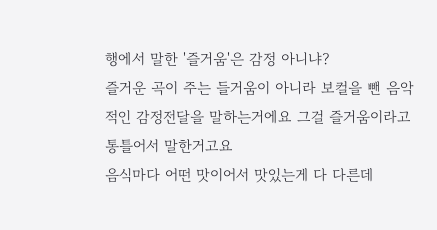행에서 말한 '즐거움'은 감정 아니냐?
즐거운 곡이 주는 들거움이 아니라 보컬을 뺀 음악적인 감정전달을 말하는거에요 그걸 즐거움이라고 통틀어서 말한거고요
음식마다 어떤 맛이어서 맛있는게 다 다른데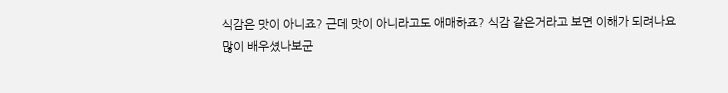식감은 맛이 아니죠? 근데 맛이 아니라고도 애매하죠? 식감 같은거라고 보면 이해가 되려나요
많이 배우셨나보군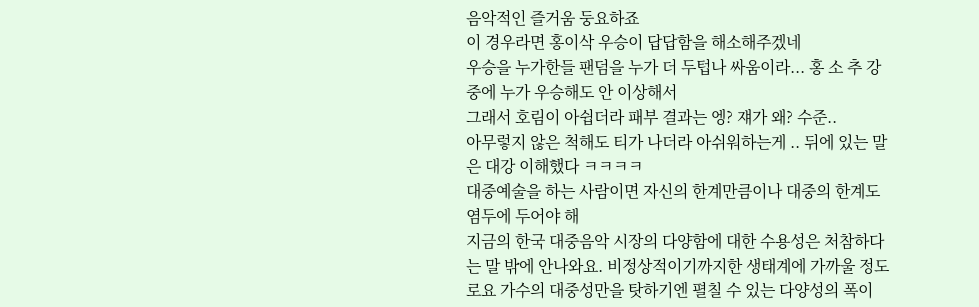음악적인 즐거움 둥요하죠
이 경우라면 홍이삭 우승이 답답함을 해소해주겠네
우승을 누가한들 팬덤을 누가 더 두텁나 싸움이라... 홍 소 추 강 중에 누가 우승해도 안 이상해서
그래서 호림이 아쉽더라 패부 결과는 엥? 쟤가 왜? 수준..
아무렇지 않은 척해도 티가 나더라 아쉬워하는게 .. 뒤에 있는 말은 대강 이해했다 ㅋㅋㅋㅋ
대중예술을 하는 사람이면 자신의 한계만큼이나 대중의 한계도 염두에 두어야 해
지금의 한국 대중음악 시장의 다양함에 대한 수용성은 처참하다는 말 밖에 안나와요. 비정상적이기까지한 생태계에 가까울 정도로요 가수의 대중성만을 탓하기엔 펼칠 수 있는 다양성의 폭이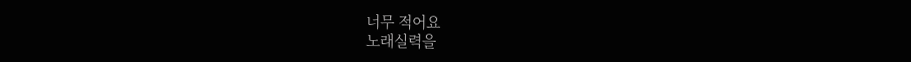너무 적어요
노래실력을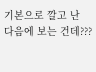기본으로 깔고 난 다음에 보는 건데???